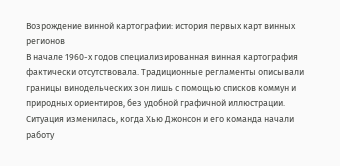Возрождение винной картографии: история первых карт винных регионов
В начале 1960-х годов специализированная винная картография фактически отсутствовала. Традиционные регламенты описывали границы винодельческих зон лишь с помощью списков коммун и природных ориентиров, без удобной графичной иллюстрации.
Ситуация изменилась, когда Хью Джонсон и его команда начали работу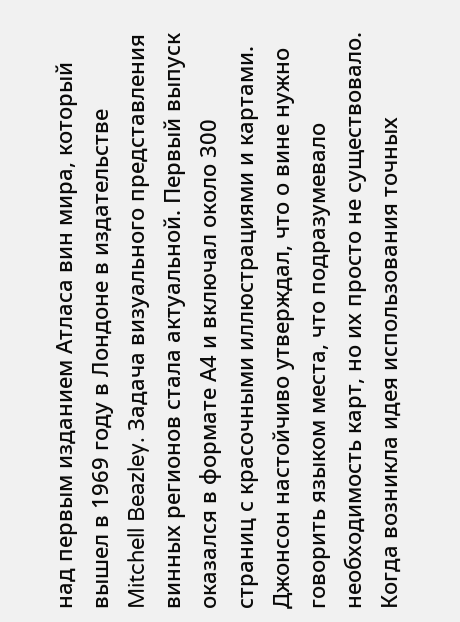над первым изданием Атласа вин мира, который вышел в 1969 году в Лондоне в издательстве Mitchell Beazley. Задача визуального представления винных регионов стала актуальной. Первый выпуск оказался в формате А4 и включал около 300 страниц с красочными иллюстрациями и картами. Джонсон настойчиво утверждал, что о вине нужно говорить языком места, что подразумевало необходимость карт, но их просто не существовало.
Когда возникла идея использования точных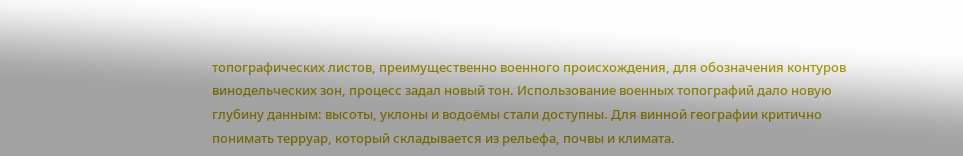топографических листов, преимущественно военного происхождения, для обозначения контуров винодельческих зон, процесс задал новый тон. Использование военных топографий дало новую глубину данным: высоты, уклоны и водоёмы стали доступны. Для винной географии критично понимать терруар, который складывается из рельефа, почвы и климата.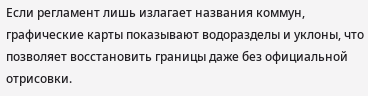Если регламент лишь излагает названия коммун, графические карты показывают водоразделы и уклоны, что позволяет восстановить границы даже без официальной отрисовки.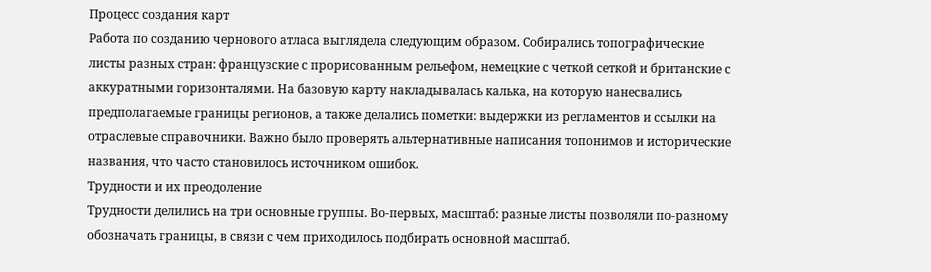Процесс создания карт
Работа по созданию чернового атласа выглядела следующим образом. Собирались топографические листы разных стран: французские с прорисованным рельефом, немецкие с четкой сеткой и британские с аккуратными горизонталями. На базовую карту накладывалась калька, на которую нанесвались предполагаемые границы регионов, а также делались пометки: выдержки из регламентов и ссылки на отраслевые справочники. Важно было проверять альтернативные написания топонимов и исторические названия, что часто становилось источником ошибок.
Трудности и их преодоление
Трудности делились на три основные группы. Во-первых, масштаб: разные листы позволяли по-разному обозначать границы, в связи с чем приходилось подбирать основной масштаб.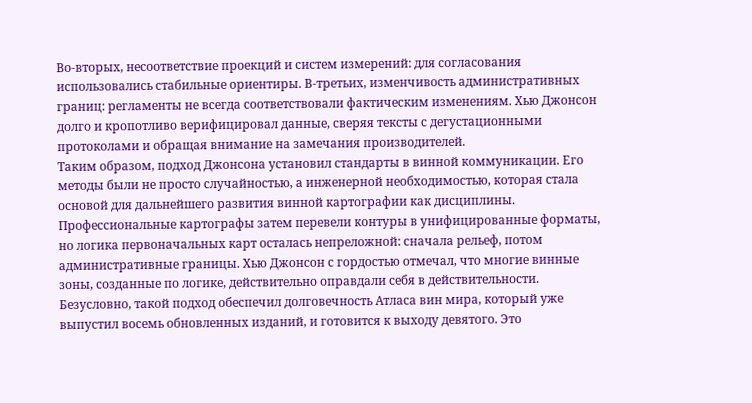Во-вторых, несоответствие проекций и систем измерений: для согласования использовались стабильные ориентиры. В-третьих, изменчивость административных границ: регламенты не всегда соответствовали фактическим изменениям. Хью Джонсон долго и кропотливо верифицировал данные, сверяя тексты с дегустационными протоколами и обращая внимание на замечания производителей.
Таким образом, подход Джонсона установил стандарты в винной коммуникации. Его методы были не просто случайностью, а инженерной необходимостью, которая стала основой для дальнейшего развития винной картографии как дисциплины. Профессиональные картографы затем перевели контуры в унифицированные форматы, но логика первоначальных карт осталась непреложной: сначала рельеф, потом административные границы. Хью Джонсон с гордостью отмечал, что многие винные зоны, созданные по логике, действительно оправдали себя в действительности.
Безусловно, такой подход обеспечил долговечность Атласа вин мира, который уже выпустил восемь обновленных изданий, и готовится к выходу девятого. Это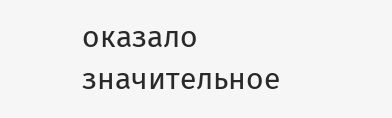оказало значительное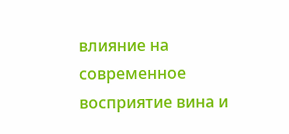влияние на современное восприятие вина и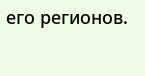его регионов.